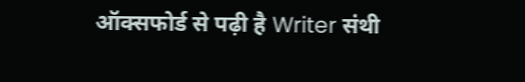ऑक्सफोर्ड से पढ़ी है Writer संथी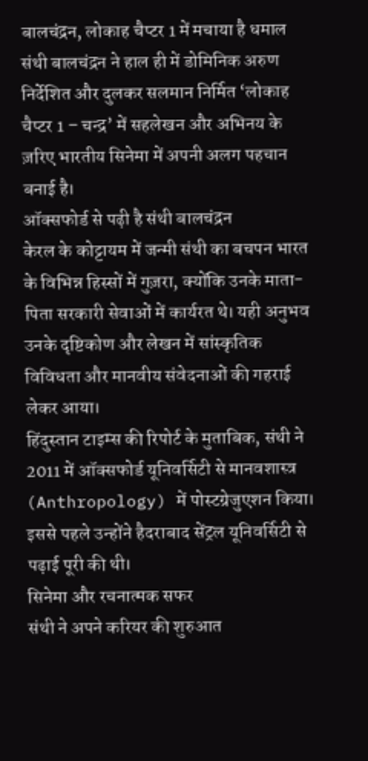बालचंद्रन, लोकाह चैप्टर 1 में मचाया है धमाल
संथी बालचंद्रन ने हाल ही में डोमिनिक अरुण निर्देशित और दुलकर सलमान निर्मित ‘लोकाह चैप्टर 1 – चन्द्र’ में सहलेखन और अभिनय के ज़रिए भारतीय सिनेमा में अपनी अलग पहचान बनाई है।
ऑक्सफोर्ड से पढ़ी है संथी बालचंद्रन
केरल के कोट्टायम में जन्मी संथी का बचपन भारत के विभिन्न हिस्सों में गुज़रा, क्योंकि उनके माता-पिता सरकारी सेवाओं में कार्यरत थे। यही अनुभव उनके दृष्टिकोण और लेखन में सांस्कृतिक विविधता और मानवीय संवेदनाओं की गहराई लेकर आया।
हिंदुस्तान टाइम्स की रिपोर्ट के मुताबिक, संथी ने 2011 में ऑक्सफोर्ड यूनिवर्सिटी से मानवशास्त्र (Anthropology) में पोस्टग्रेजुएशन किया। इससे पहले उन्होंने हैदराबाद सेंट्रल यूनिवर्सिटी से पढ़ाई पूरी की थी।
सिनेमा और रचनात्मक सफर
संथी ने अपने करियर की शुरुआत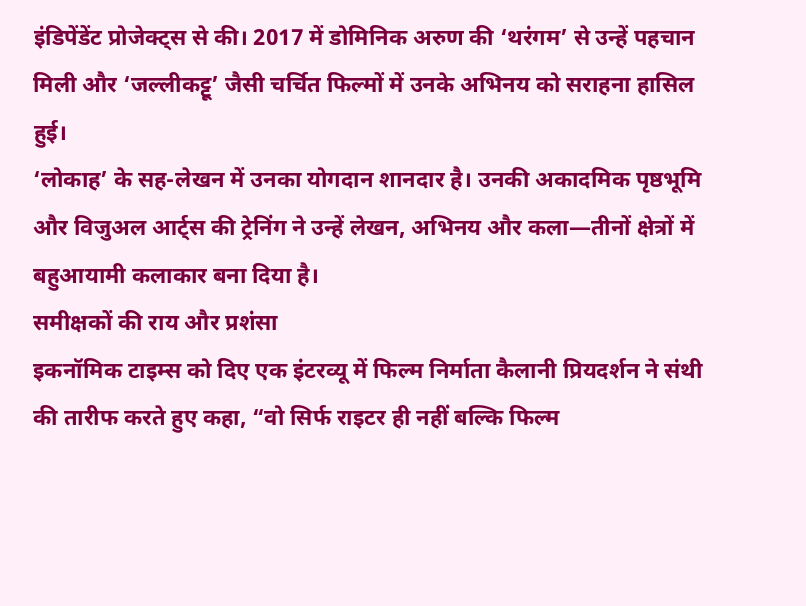इंडिपेंडेंट प्रोजेक्ट्स से की। 2017 में डोमिनिक अरुण की ‘थरंगम’ से उन्हें पहचान मिली और ‘जल्लीकट्टू’ जैसी चर्चित फिल्मों में उनके अभिनय को सराहना हासिल हुई।
‘लोकाह’ के सह-लेखन में उनका योगदान शानदार है। उनकी अकादमिक पृष्ठभूमि और विजुअल आर्ट्स की ट्रेनिंग ने उन्हें लेखन, अभिनय और कला—तीनों क्षेत्रों में बहुआयामी कलाकार बना दिया है।
समीक्षकों की राय और प्रशंसा
इकनॉमिक टाइम्स को दिए एक इंटरव्यू में फिल्म निर्माता कैलानी प्रियदर्शन ने संथी की तारीफ करते हुए कहा, “वो सिर्फ राइटर ही नहीं बल्कि फिल्म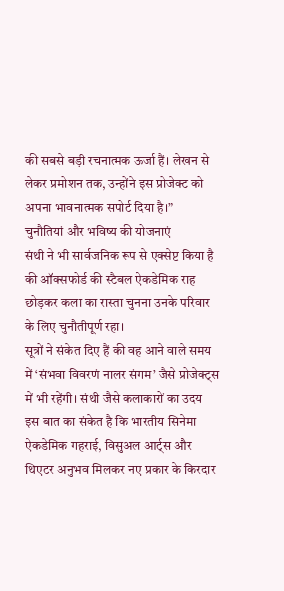की सबसे बड़ी रचनात्मक ऊर्जा हैं। लेखन से लेकर प्रमोशन तक, उन्होंने इस प्रोजेक्ट को अपना भावनात्मक सपोर्ट दिया है।”
चुनौतियां और भविष्य की योजनाएं
संथी ने भी सार्वजनिक रूप से एक्सेप्ट किया है की ऑक्सफोर्ड की स्टैबल ऐकडेमिक राह छोड़कर कला का रास्ता चुनना उनके परिवार के लिए चुनौतीपूर्ण रहा।
सूत्रों ने संकेत दिए हैं की वह आने वाले समय में ‘संभवा विवरणं नालर संगम’ जैसे प्रोजेक्ट्स में भी रहेंगी। संथी जैसे कलाकारों का उदय इस बात का संकेत है कि भारतीय सिनेमा ऐकडेमिक गहराई, विसुअल आर्ट्स और थिएटर अनुभव मिलकर नए प्रकार के किरदार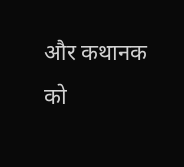और कथानक को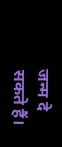जन्म दे सकते हैं।